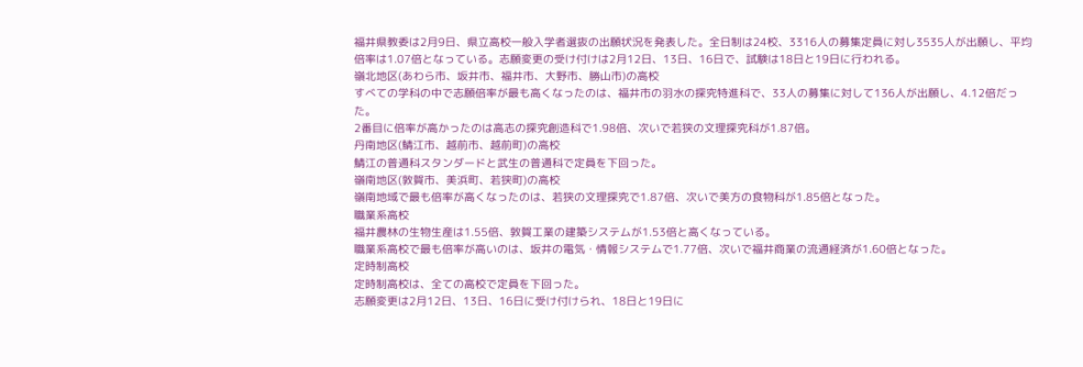福井県教委は2月9日、県立高校一般入学者選抜の出願状況を発表した。全日制は24校、3316人の募集定員に対し3535人が出願し、平均倍率は1.07倍となっている。志願変更の受け付けは2月12日、13日、16日で、試験は18日と19日に行われる。
嶺北地区(あわら市、坂井市、福井市、大野市、勝山市)の高校
すべての学科の中で志願倍率が最も高くなったのは、福井市の羽水の探究特進科で、33人の募集に対して136人が出願し、4.12倍だった。
2番目に倍率が高かったのは高志の探究創造科で1.98倍、次いで若狭の文理探究科が1.87倍。
丹南地区(鯖江市、越前市、越前町)の高校
鯖江の普通科スタンダードと武生の普通科で定員を下回った。
嶺南地区(敦賀市、美浜町、若狭町)の高校
嶺南地域で最も倍率が高くなったのは、若狭の文理探究で1.87倍、次いで美方の食物科が1.85倍となった。
職業系高校
福井農林の生物生産は1.55倍、敦賀工業の建築システムが1.53倍と高くなっている。
職業系高校で最も倍率が高いのは、坂井の電気・情報システムで1.77倍、次いで福井商業の流通経済が1.60倍となった。
定時制高校
定時制高校は、全ての高校で定員を下回った。
志願変更は2月12日、13日、16日に受け付けられ、18日と19日に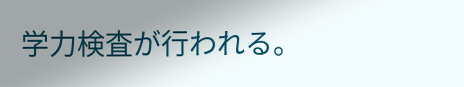学力検査が行われる。